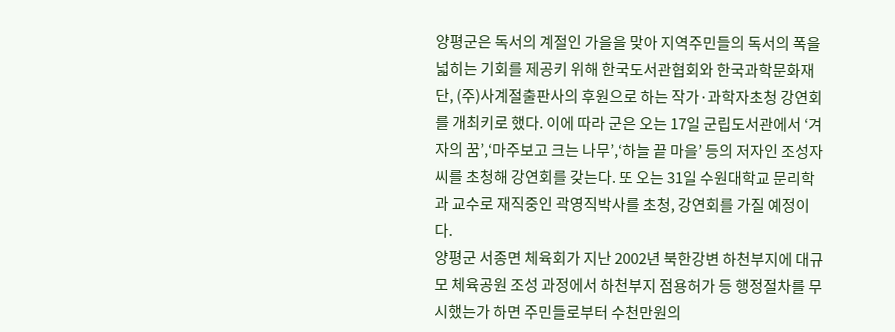양평군은 독서의 계절인 가을을 맞아 지역주민들의 독서의 폭을 넓히는 기회를 제공키 위해 한국도서관협회와 한국과학문화재단, (주)사계절출판사의 후원으로 하는 작가·과학자초청 강연회를 개최키로 했다. 이에 따라 군은 오는 17일 군립도서관에서 ‘겨자의 꿈’,‘마주보고 크는 나무’,‘하늘 끝 마을’ 등의 저자인 조성자씨를 초청해 강연회를 갖는다. 또 오는 31일 수원대학교 문리학과 교수로 재직중인 곽영직박사를 초청, 강연회를 가질 예정이다.
양평군 서종면 체육회가 지난 2002년 북한강변 하천부지에 대규모 체육공원 조성 과정에서 하천부지 점용허가 등 행정절차를 무시했는가 하면 주민들로부터 수천만원의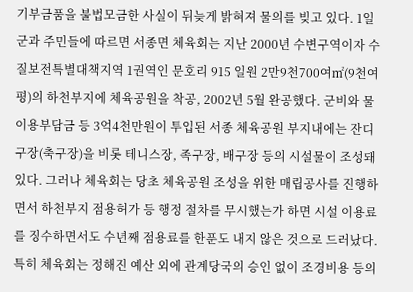기부금품을 불법모금한 사실이 뒤늦게 밝혀져 물의를 빚고 있다. 1일 군과 주민들에 따르면 서종면 체육회는 지난 2000년 수변구역이자 수질보전특별대책지역 1권역인 문호리 915 일원 2만9천700여㎡(9천여평)의 하천부지에 체육공원을 착공, 2002년 5월 완공했다. 군비와 물이용부담금 등 3억4천만원이 투입된 서종 체육공원 부지내에는 잔디구장(축구장)을 비롯 테니스장, 족구장, 배구장 등의 시설물이 조성돼 있다. 그러나 체육회는 당초 체육공원 조성을 위한 매립공사를 진행하면서 하천부지 점용허가 등 행정 절차를 무시했는가 하면 시설 이용료를 징수하면서도 수년째 점용료를 한푼도 내지 않은 것으로 드러났다. 특히 체육회는 정해진 예산 외에 관계당국의 승인 없이 조경비용 등의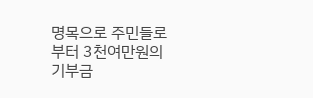명목으로 주민들로부터 3천여만원의 기부금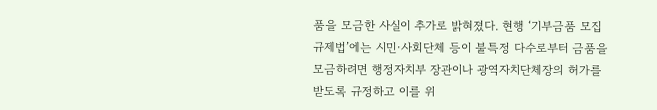품을 모금한 사실이 추가로 밝혀졌다. 현행 ‘기부금품 모집 규제법’에는 시민·사회단체 등이 불특정 다수로부터 금품을 모금하려면 행정자치부 장관이나 광역자치단체장의 허가를 받도록 규정하고 이를 위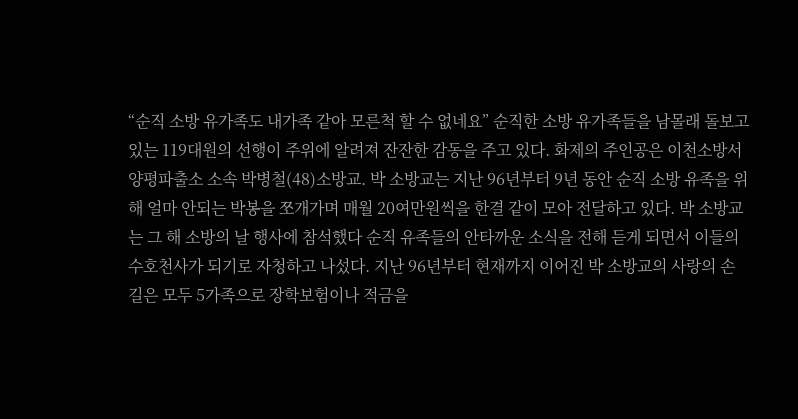“순직 소방 유가족도 내가족 같아 모른척 할 수 없네요” 순직한 소방 유가족들을 남몰래 돌보고 있는 119대원의 선행이 주위에 알려져 잔잔한 감동을 주고 있다. 화제의 주인공은 이천소방서 양평파출소 소속 박병철(48)소방교. 박 소방교는 지난 96년부터 9년 동안 순직 소방 유족을 위해 얼마 안되는 박봉을 쪼개가며 매월 20여만원씩을 한결 같이 모아 전달하고 있다. 박 소방교는 그 해 소방의 날 행사에 참석했다 순직 유족들의 안타까운 소식을 전해 듣게 되면서 이들의 수호천사가 되기로 자청하고 나섰다. 지난 96년부터 현재까지 이어진 박 소방교의 사랑의 손길은 모두 5가족으로 장학보험이나 적금을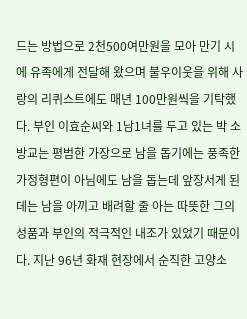드는 방법으로 2천500여만원을 모아 만기 시에 유족에게 전달해 왔으며 불우이웃을 위해 사랑의 리퀴스트에도 매년 100만원씩을 기탁했다. 부인 이효순씨와 1남1녀를 두고 있는 박 소방교는 평범한 가장으로 남을 돕기에는 풍족한 가정형편이 아님에도 남을 돕는데 앞장서게 된데는 남을 아끼고 배려할 줄 아는 따뜻한 그의 성품과 부인의 적극적인 내조가 있었기 때문이다. 지난 96년 화재 현장에서 순직한 고양소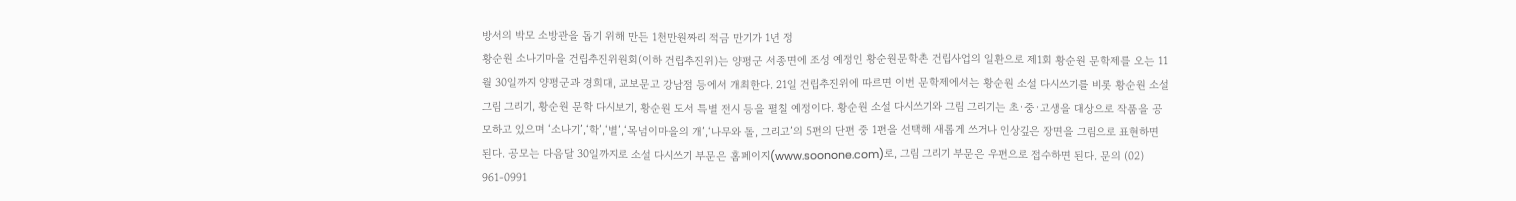방서의 박모 소방관을 돕기 위해 만든 1천만원짜리 적금 만기가 1년 정
황순원 소나기마을 건립추진위원회(이하 건립추진위)는 양평군 서종면에 조성 예정인 황순원문학촌 건립사업의 일환으로 제1회 황순원 문학제를 오는 11월 30일까지 양평군과 경희대, 교보문고 강남점 등에서 개최한다. 21일 건립추진위에 따르면 이번 문학제에서는 황순원 소설 다시쓰기를 비롯 황순원 소설 그림 그리기, 황순원 문학 다시보기, 황순원 도서 특별 전시 등을 펼칠 예정이다. 황순원 소설 다시쓰기와 그림 그리기는 초·중·고생을 대상으로 작품을 공모하고 있으며 ‘소나기’,‘학’,‘별’,‘목넘이마을의 개’,‘나무와 돌, 그리고’의 5편의 단편 중 1편을 선택해 새롭게 쓰거나 인상깊은 장면을 그림으로 표현하면 된다. 공모는 다음달 30일까지로 소설 다시쓰기 부문은 홈페이지(www.soonone.com)로, 그림 그리기 부문은 우편으로 접수하면 된다. 문의 (02) 961-0991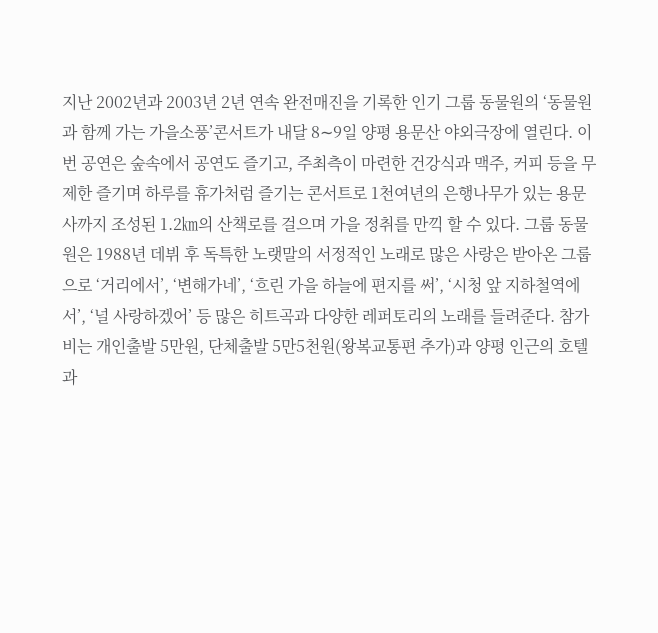지난 2002년과 2003년 2년 연속 완전매진을 기록한 인기 그룹 동물원의 ‘동물원과 함께 가는 가을소풍’콘서트가 내달 8∼9일 양평 용문산 야외극장에 열린다. 이번 공연은 숲속에서 공연도 즐기고, 주최측이 마련한 건강식과 맥주, 커피 등을 무제한 즐기며 하루를 휴가처럼 즐기는 콘서트로 1천여년의 은행나무가 있는 용문사까지 조성된 1.2㎞의 산책로를 걸으며 가을 정취를 만끽 할 수 있다. 그룹 동물원은 1988년 데뷔 후 독특한 노랫말의 서정적인 노래로 많은 사랑은 받아온 그룹으로 ‘거리에서’, ‘변해가네’, ‘흐린 가을 하늘에 편지를 써’, ‘시청 앞 지하철역에서’, ‘널 사랑하겠어’ 등 많은 히트곡과 다양한 레퍼토리의 노래를 들려준다. 참가비는 개인출발 5만원, 단체출발 5만5천원(왕복교통편 추가)과 양평 인근의 호텔과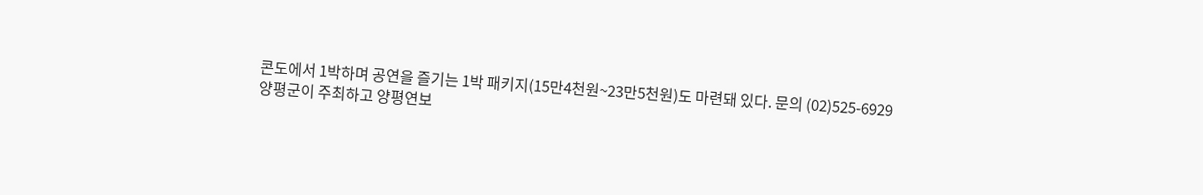콘도에서 1박하며 공연을 즐기는 1박 패키지(15만4천원~23만5천원)도 마련돼 있다. 문의 (02)525-6929
양평군이 주최하고 양평연보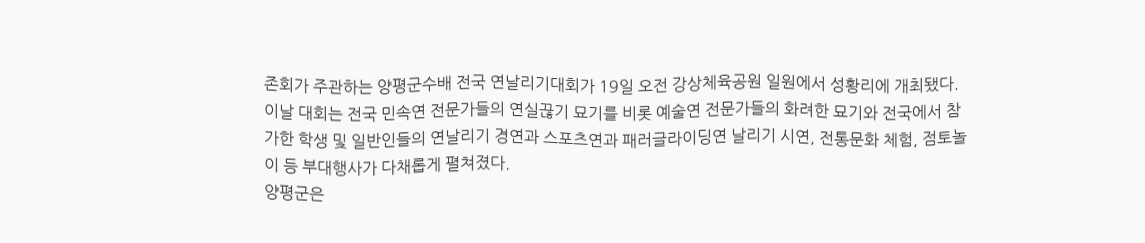존회가 주관하는 양평군수배 전국 연날리기대회가 19일 오전 강상체육공원 일원에서 성황리에 개최됐다. 이날 대회는 전국 민속연 전문가들의 연실끊기 묘기를 비롯 예술연 전문가들의 화려한 묘기와 전국에서 참가한 학생 및 일반인들의 연날리기 경연과 스포츠연과 패러글라이딩연 날리기 시연, 전통문화 체험, 점토놀이 등 부대행사가 다채롭게 펼쳐졌다.
양평군은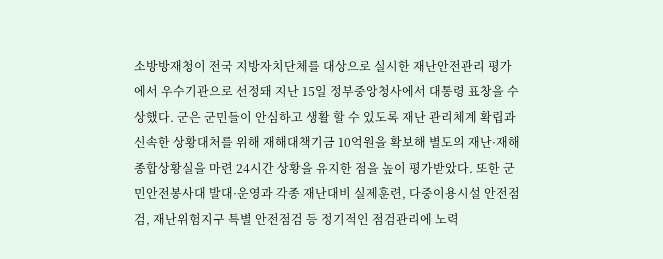소방방재청이 전국 지방자치단체를 대상으로 실시한 재난안전관리 평가에서 우수기관으로 선정돼 지난 15일 정부중앙청사에서 대통령 표창을 수상했다. 군은 군민들이 안심하고 생활 할 수 있도록 재난 관리체계 확립과 신속한 상황대처를 위해 재해대책기금 10억원을 확보해 별도의 재난·재해 종합상황실을 마련 24시간 상황을 유지한 점을 높이 평가받았다. 또한 군민안전봉사대 발대·운영과 각종 재난대비 실제훈련, 다중이용시설 안전점검, 재난위험지구 특별 안전점검 등 정기적인 점검관리에 노력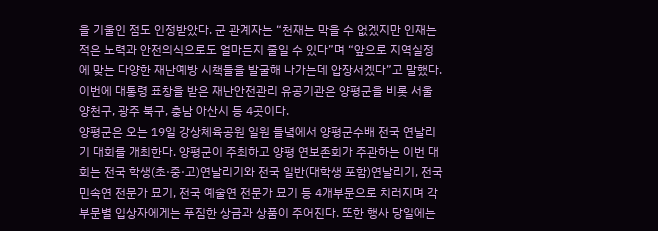을 기울인 점도 인정받았다. 군 관계자는 “천재는 막을 수 없겠지만 인재는 적은 노력과 안전의식으로도 얼마든지 줄일 수 있다”며 “앞으로 지역실정에 맞는 다양한 재난예방 시책들을 발굴해 나가는데 압장서겠다”고 말했다. 이번에 대통령 표창을 받은 재난안전관리 유공기관은 양평군을 비롯 서울 양천구, 광주 북구, 충남 아산시 등 4곳이다.
양평군은 오는 19일 강상체육공원 일원 들녘에서 양평군수배 전국 연날리기 대회를 개최한다. 양평군이 주최하고 양평 연보존회가 주관하는 이번 대회는 전국 학생(초·중·고)연날리기와 전국 일반(대학생 포함)연날리기, 전국 민속연 전문가 묘기, 전국 예술연 전문가 묘기 등 4개부문으로 치러지며 각 부문별 입상자에게는 푸짐한 상금과 상품이 주어진다. 또한 행사 당일에는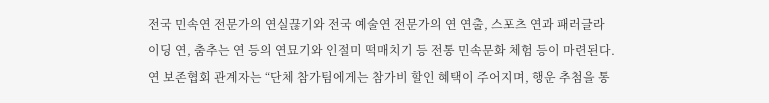전국 민속연 전문가의 연실끊기와 전국 예술연 전문가의 연 연출, 스포츠 연과 패러글라이딩 연, 춤추는 연 등의 연묘기와 인절미 떡매치기 등 전통 민속문화 체험 등이 마련된다. 연 보존협회 관계자는 “단체 참가팀에게는 참가비 할인 혜택이 주어지며, 행운 추첨을 통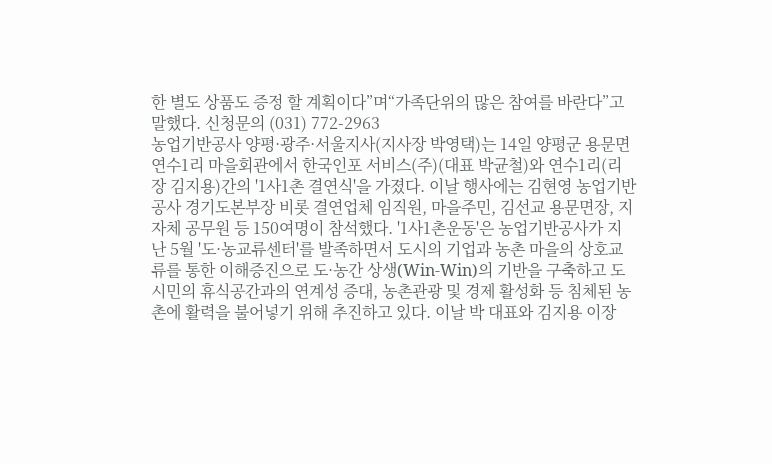한 별도 상품도 증정 할 계획이다”며“가족단위의 많은 참여를 바란다”고 말했다. 신청문의 (031) 772-2963
농업기반공사 양평·광주·서울지사(지사장 박영택)는 14일 양평군 용문면 연수1리 마을회관에서 한국인포 서비스(주)(대표 박균철)와 연수1리(리장 김지용)간의 '1사1촌 결연식'을 가졌다. 이날 행사에는 김현영 농업기반공사 경기도본부장 비롯 결연업체 임직원, 마을주민, 김선교 용문면장, 지자체 공무원 등 150여명이 참석했다. '1사1촌운동'은 농업기반공사가 지난 5월 '도·농교류센터'를 발족하면서 도시의 기업과 농촌 마을의 상호교류를 통한 이해증진으로 도·농간 상생(Win-Win)의 기반을 구축하고 도시민의 휴식공간과의 연계성 증대, 농촌관광 및 경제 활성화 등 침체된 농촌에 활력을 불어넣기 위해 추진하고 있다. 이날 박 대표와 김지용 이장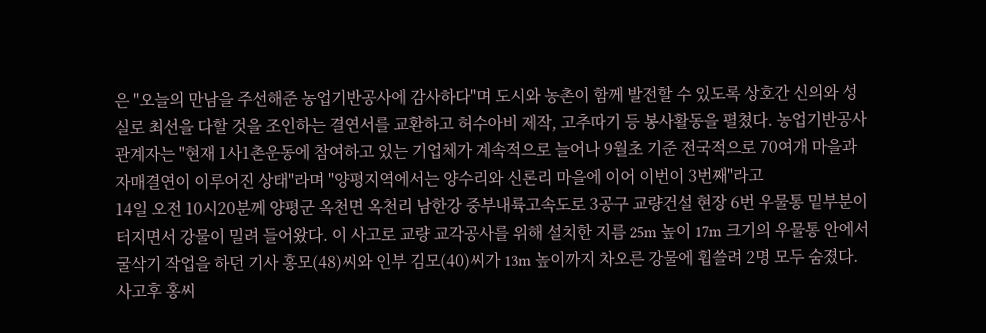은 "오늘의 만남을 주선해준 농업기반공사에 감사하다"며 도시와 농촌이 함께 발전할 수 있도록 상호간 신의와 성실로 최선을 다할 것을 조인하는 결연서를 교환하고 허수아비 제작, 고추따기 등 봉사활동을 펼쳤다. 농업기반공사 관계자는 "현재 1사1촌운동에 참여하고 있는 기업체가 계속적으로 늘어나 9월초 기준 전국적으로 70여개 마을과 자매결연이 이루어진 상태"라며 "양평지역에서는 양수리와 신론리 마을에 이어 이번이 3번째"라고
14일 오전 10시20분께 양평군 옥천면 옥천리 남한강 중부내륙고속도로 3공구 교량건설 현장 6번 우물통 밑부분이 터지면서 강물이 밀려 들어왔다. 이 사고로 교량 교각공사를 위해 설치한 지름 25m 높이 17m 크기의 우물통 안에서 굴삭기 작업을 하던 기사 홍모(48)씨와 인부 김모(40)씨가 13m 높이까지 차오른 강물에 휩쓸려 2명 모두 숨졌다. 사고후 홍씨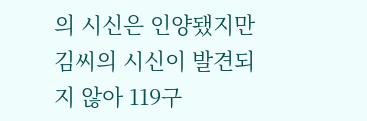의 시신은 인양됐지만 김씨의 시신이 발견되지 않아 119구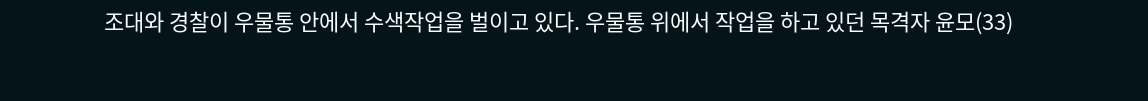조대와 경찰이 우물통 안에서 수색작업을 벌이고 있다. 우물통 위에서 작업을 하고 있던 목격자 윤모(33)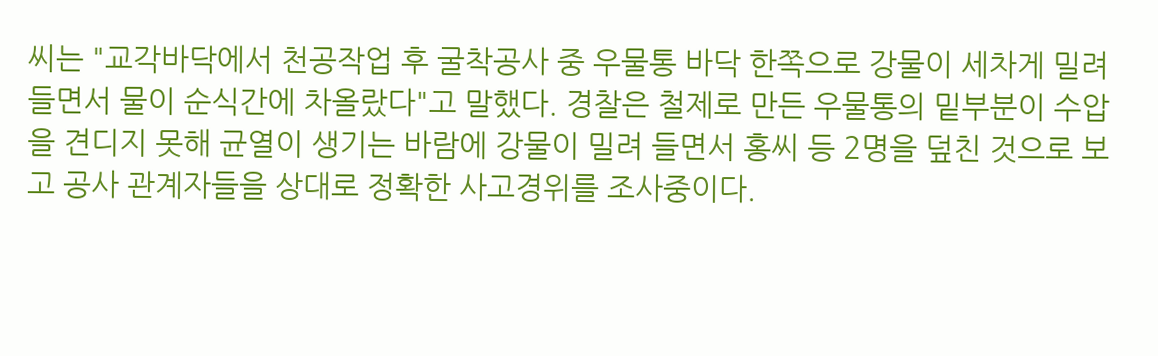씨는 "교각바닥에서 천공작업 후 굴착공사 중 우물통 바닥 한쪽으로 강물이 세차게 밀려 들면서 물이 순식간에 차올랐다"고 말했다. 경찰은 철제로 만든 우물통의 밑부분이 수압을 견디지 못해 균열이 생기는 바람에 강물이 밀려 들면서 홍씨 등 2명을 덮친 것으로 보고 공사 관계자들을 상대로 정확한 사고경위를 조사중이다.